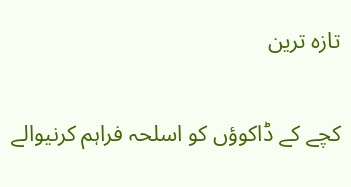تازہ ترین

کچے کے ڈاکوؤں کو اسلحہ فراہم کرنیوالے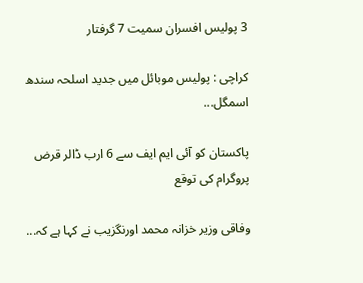3 پولیس افسران سمیت 7 گرفتار

کراچی : پولیس موبائل میں جدید اسلحہ سندھ اسمگل...

پاکستان کو آئی ایم ایف سے 6 ارب ڈالر قرض پروگرام کی توقع

وفاقی وزیر خزانہ محمد اورنگزیب نے کہا ہے کہ...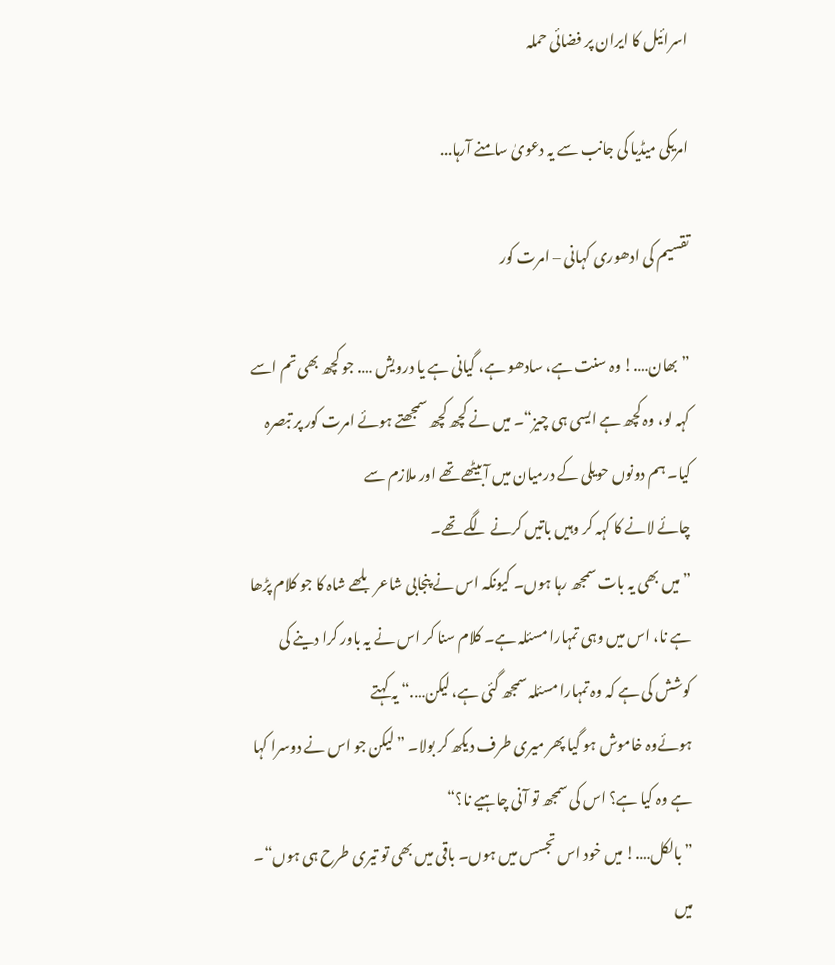اسرائیل کا ایران پر فضائی حملہ

امریکی میڈیا کی جانب سے یہ دعویٰ سامنے آرہا...

تقسیم کی ادھوری کہانی – امرت کور

”بھان….! وہ سنت ہے، سادھو ہے، گیانی ہے یا درویش …. جو کچھ بھی تم اسے کہہ لو، وہ کچھ ہے ایسی ہی چیز“۔ میں نے کچھ کچھ سمجھتے ہوئے امرت کور پر تبصرہ کیا۔ ہم دونوں حویلی کے درمیان میں آبیٹھے تھے اور ملازم سے
چائے لانے کا کہہ کر وہیں باتیں کرنے لگے تھے۔
”میں بھی یہ بات سمجھ رہا ہوں۔ کیونکہ اس نے پنجابی شاعر بلھے شاہ کا جو کلام پڑھا ہے نا، اس میں وہی تمہارا مسئلہ ہے۔ کلام سنا کر اس نے یہ باور کرا دینے کی کوشش کی ہے کہ وہ تمہارا مسئلہ سمجھ گئی ہے، لیکن….“ یہ کہتے
ہوئےوہ خاموش ہو گیا پھر میری طرف دیکھ کر بولا۔ ”لیکن جو اس نے دوسرا کہا ہے وہ کیا ہے؟ اس کی سمجھ تو آنی چاہیے نا؟“
”بالکل….! میں خود اس تجسس میں ہوں۔ باقی میں بھی تو تیری طرح ہی ہوں“۔ میں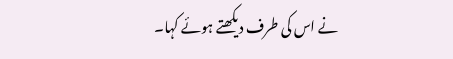نے اس کی طرف دیکھتے ہوئے کہا۔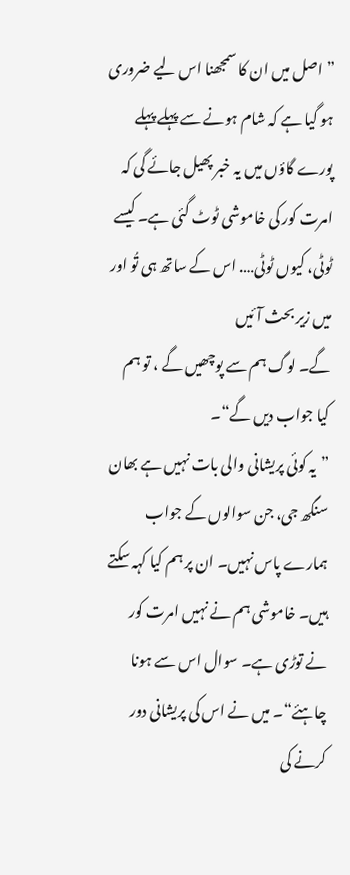”اصل میں ان کا سمجھنا اس لیے ضروری ہو گیا ہے کہ شام ہونے سے پہلے پہلے پورے گاؤں میں یہ خبر پھیل جائے گی کہ امرت کور کی خاموشی ٹوٹ گئی ہے۔ کیسے ٹوٹی، کیوں ٹوٹی…. اس کے ساتھ ہی تُو اور میں زیر بحث آئیں
گے۔ لوگ ہم سے پوچھیں گے ، تو ہم کیا جواب دیں گے“۔
”یہ کوئی پریشانی والی بات نہیں ہے بھان سنگھ جی، جن سوالوں کے جواب ہمارے پاس نہیں۔ ان پر ہم کیا کہہ سکتے ہیں۔ خاموشی ہم نے نہیں امرت کور نے توڑی ہے۔ سوال اس سے ہونا چاہئے“۔ میں نے اس کی پریشانی دور
کرنے کی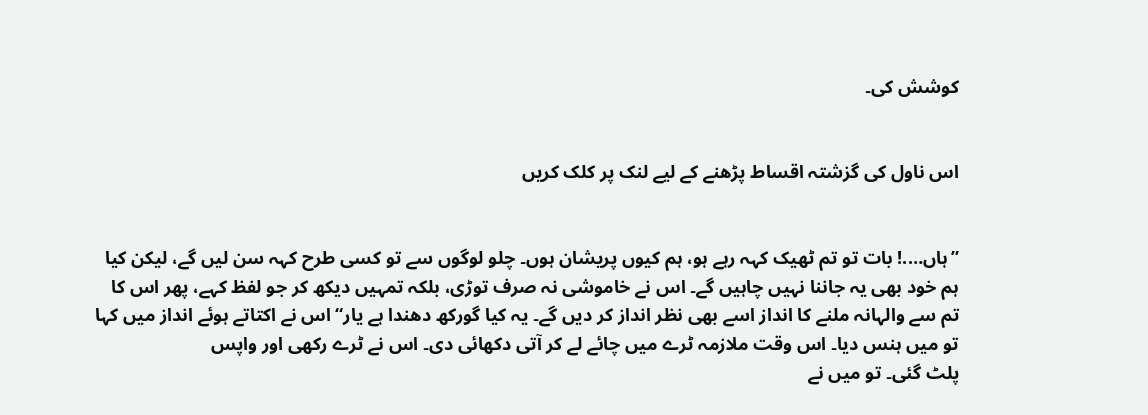کوشش کی۔


اس ناول کی گزشتہ اقساط پڑھنے کے لیے لنک پر کلک کریں


”ہاں….! بات تو تم ٹھیک کہہ رہے ہو، ہم کیوں پریشان ہوں۔ چلو لوگوں سے تو کسی طرح کہہ سن لیں گے، لیکن کیا ہم خود بھی یہ جاننا نہیں چاہیں گے۔ اس نے خاموشی نہ صرف توڑی، بلکہ تمہیں دیکھ کر جو لفظ کہے، پھر اس کا
تم سے والہانہ ملنے کا انداز اسے بھی نظر انداز کر دیں گے۔ یہ کیا گورکھ دھندا ہے یار“ اس نے اکتاتے ہوئے انداز میں کہا تو میں ہنس دیا۔ اس وقت ملازمہ ٹرے میں چائے لے کر آتی دکھائی دی۔ اس نے ٹرے رکھی اور واپس
پلٹ گئی۔ تو میں نے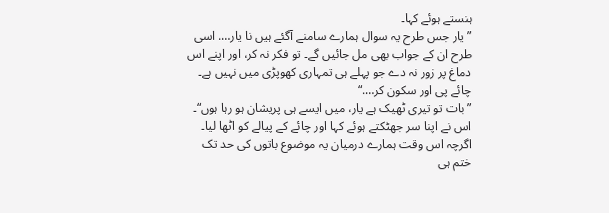ہنستے ہوئے کہا۔
”یار جس طرح یہ سوال ہمارے سامنے آگئے ہیں نا یار…. اسی طرح ان کے جواب بھی مل جائیں گے۔ تو فکر نہ کر، اور اپنے اس دماغ پر زور نہ دے جو پہلے ہی تمہاری کھوپڑی میں نہیں ہے۔ چائے پی اور سکون کر….“
”بات تو تیری ٹھیک ہے یار، میں ایسے ہی پریشان ہو رہا ہوں“۔ اس نے اپنا سر جھٹکتے ہوئے کہا اور چائے کے پیالے کو اٹھا لیا۔ اگرچہ اس وقت ہمارے درمیان یہ موضوع باتوں کی حد تک ختم ہی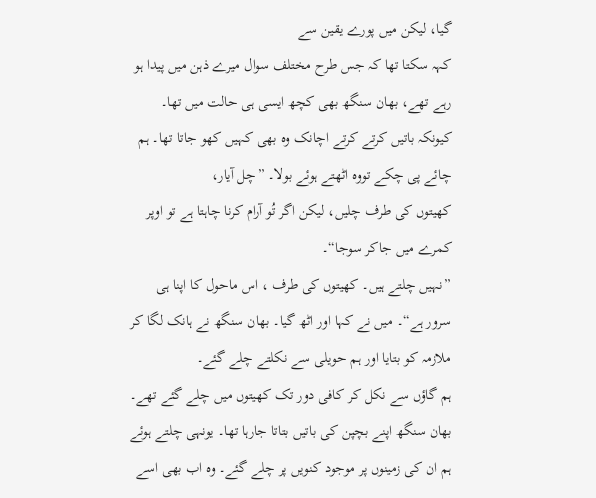گیا، لیکن میں پورے یقین سے
کہہ سکتا تھا کہ جس طرح مختلف سوال میرے ذہن میں پیدا ہو رہے تھے، بھان سنگھ بھی کچھ ایسی ہی حالت میں تھا۔ کیونکہ باتیں کرتے کرتے اچانک وہ بھی کہیں کھو جاتا تھا۔ ہم چائے پی چکے تووہ اٹھتے ہوئے بولا۔ ”چل آیار،
کھیتوں کی طرف چلیں، لیکن اگر تُو آرام کرنا چاہتا ہے تو اوپر کمرے میں جاکر سوجا“۔
”نہیں چلتے ہیں۔ کھیتوں کی طرف ، اس ماحول کا اپنا ہی سرور ہے“۔ میں نے کہا اور اٹھ گیا۔ بھان سنگھ نے ہانک لگا کر ملازمہ کو بتایا اور ہم حویلی سے نکلتے چلے گئے۔
ہم گاؤں سے نکل کر کافی دور تک کھیتوں میں چلے گئے تھے۔ بھان سنگھ اپنے بچپن کی باتیں بتاتا جارہا تھا۔ یونہی چلتے ہوئے ہم ان کی زمینوں پر موجود کنویں پر چلے گئے۔ وہ اب بھی اسے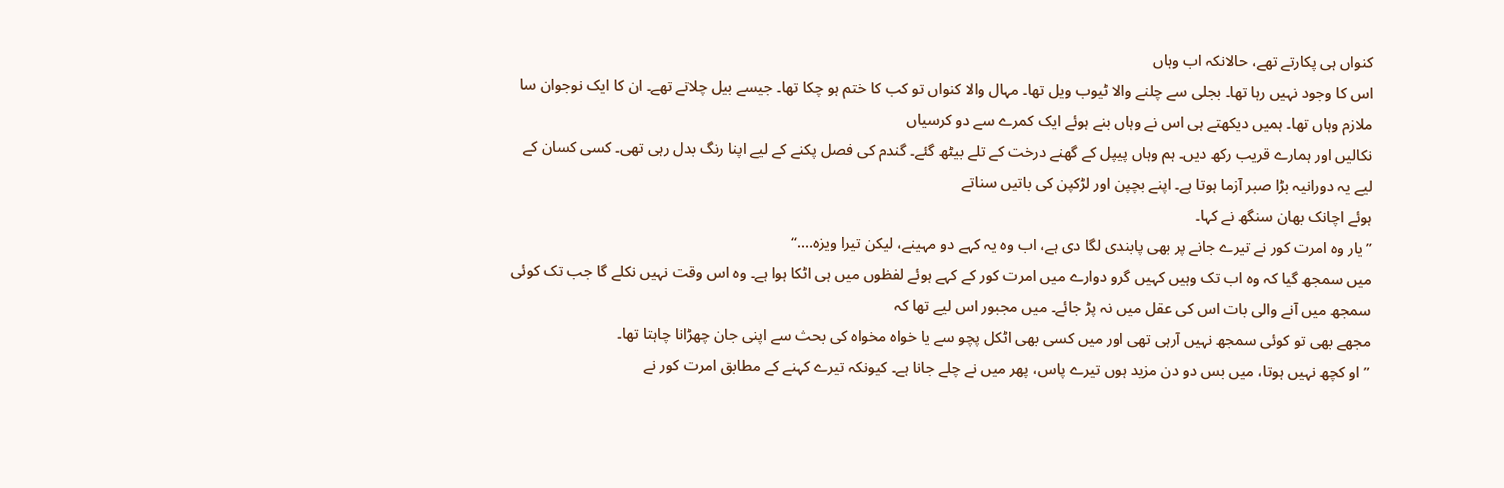کنواں ہی پکارتے تھے، حالانکہ اب وہاں
اس کا وجود نہیں رہا تھا۔ بجلی سے چلنے والا ٹیوب ویل تھا۔ مہال والا کنواں تو کب کا ختم ہو چکا تھا۔ جیسے بیل چلاتے تھے۔ ان کا ایک نوجوان سا ملازم وہاں تھا۔ ہمیں دیکھتے ہی اس نے وہاں بنے ہوئے ایک کمرے سے دو کرسیاں
نکالیں اور ہمارے قریب رکھ دیں۔ ہم وہاں پیپل کے گھنے درخت کے تلے بیٹھ گئے۔ گندم کی فصل پکنے کے لیے اپنا رنگ بدل رہی تھی۔ کسی کسان کے لیے یہ دورانیہ بڑا صبر آزما ہوتا ہے۔ اپنے بچپن اور لڑکپن کی باتیں سناتے
ہوئے اچانک بھان سنگھ نے کہا۔
”یار وہ امرت کور نے تیرے جانے پر بھی پابندی لگا دی ہے، اب وہ یہ کہے دو مہینے، لیکن تیرا ویزہ….“
میں سمجھ گیا کہ وہ اب تک وہیں کہیں گرو دوارے میں امرت کور کے کہے ہوئے لفظوں میں ہی اٹکا ہوا ہے۔ وہ اس وقت نہیں نکلے گا جب تک کوئی سمجھ میں آنے والی بات اس کی عقل میں نہ پڑ جائے۔ میں مجبور اس لیے تھا کہ
مجھے بھی تو کوئی سمجھ نہیں آرہی تھی اور میں کسی بھی اٹکل پچو سے یا خواہ مخواہ کی بحث سے اپنی جان چھڑانا چاہتا تھا۔
”او کچھ نہیں ہوتا، میں بس دو دن مزید ہوں تیرے پاس، پھر میں نے چلے جانا ہے۔ کیونکہ تیرے کہنے کے مطابق امرت کور نے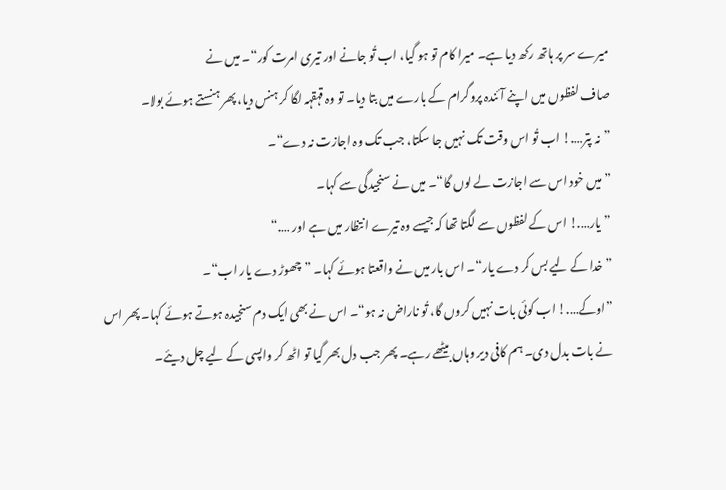میرے سر پر ہاتھ رکھ دیا ہے۔ میرا کام تو ہو گیا، اب تُو جانے اور تیری امرت کور“۔ میں نے
صاف لفظوں میں اپنے آئندہ پروگرام کے بارے میں بتا دیا۔ تو وہ قہقہہ لگا کر ہنس دیا، پھر ہنستے ہوئے بولا۔
”نہ پتر….! اب تُو اس وقت تک نہیں جا سکتا، جب تک وہ اجازت نہ دے“۔
”میں خود اس سے اجازت لے لوں گا“۔ میں نے سنجیدگی سے کہا۔
”یار….! اس کے لفظوں سے لگتا تھا کہ جیسے وہ تیرے انتظار میں ہے اور ….“
”خدا کے لیے بس کر دے یار“۔ اس بار میں نے واقعتا ہوئے کہا۔ ”چھوڑ دے یار اب“۔
”اوکے….! اب کوئی بات نہیں کروں گا، تُو ناراض نہ ہو“۔ اس نے بھی ایک دم سنجیدہ ہوتے ہوئے کہا۔ پھر اس نے بات بدل دی۔ ہم کافی دیر وہاں بیٹھے رہے۔ پھر جب دل بھر گیا تو اٹھ کر واپسی کے لیے چل دیئے۔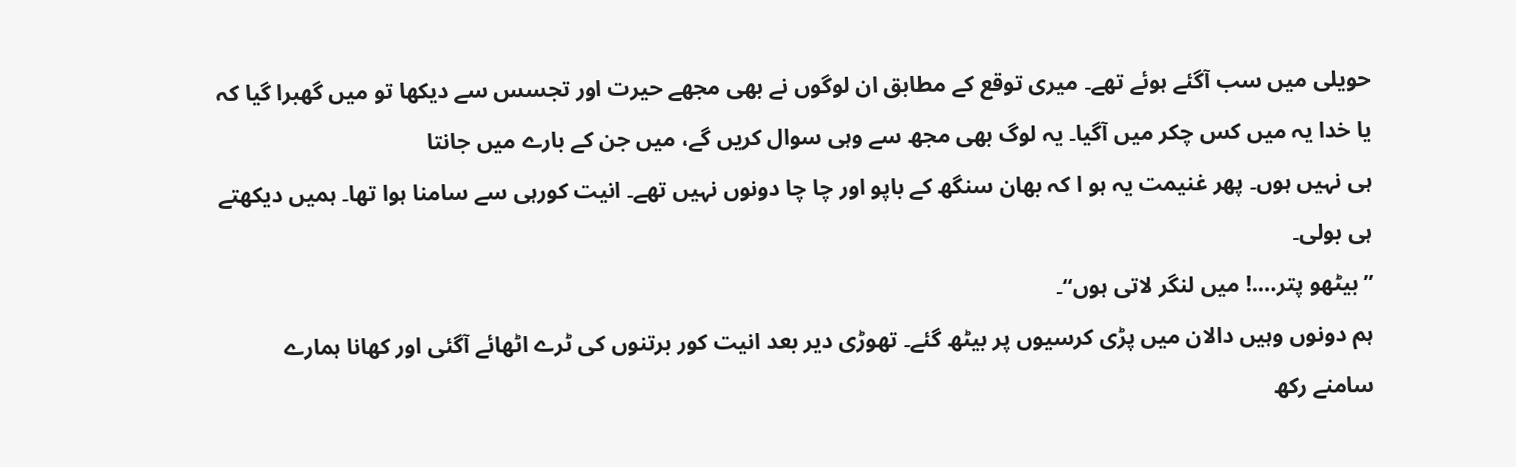حویلی میں سب آگئے ہوئے تھے۔ میری توقع کے مطابق ان لوگوں نے بھی مجھے حیرت اور تجسس سے دیکھا تو میں گھبرا گیا کہ یا خدا یہ میں کس چکر میں آگیا۔ یہ لوگ بھی مجھ سے وہی سوال کریں گے، میں جن کے بارے میں جانتا
ہی نہیں ہوں۔ پھر غنیمت یہ ہو ا کہ بھان سنگھ کے باپو اور چا چا دونوں نہیں تھے۔ انیت کورہی سے سامنا ہوا تھا۔ ہمیں دیکھتے ہی بولی۔
”بیٹھو پتر….! میں لنگر لاتی ہوں“۔
ہم دونوں وہیں دالان میں پڑی کرسیوں پر بیٹھ گئے۔ تھوڑی دیر بعد انیت کور برتنوں کی ٹرے اٹھائے آگئی اور کھانا ہمارے سامنے رکھ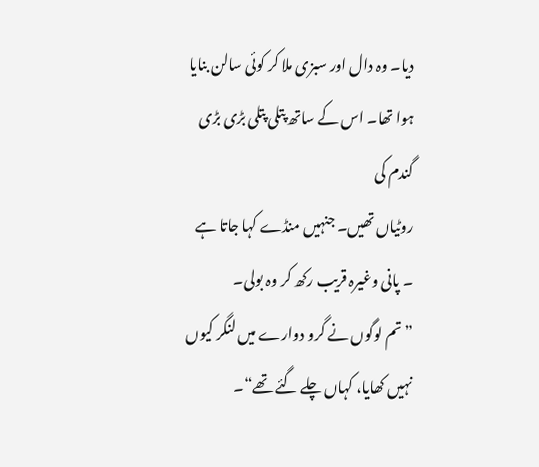دیا۔ وہ دال اور سبزی ملا کر کوئی سالن بنایا ہوا تھا۔ اس کے ساتھ پتلی پتلی بڑی بڑی گندم کی
روٹیاں تھیں۔ جنہیں منڈے کہا جاتا ہے ۔ پانی وغیرہ قریب رکھ کر وہ بولی۔
”تم لوگوں نے گرو دوارے میں لنگر کیوں نہیں کھایا، کہاں چلے گئے تھے“۔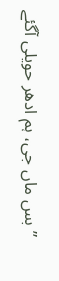”بس ماں جی، ہم ادھر حویلی آگئے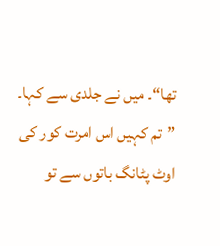تھا“۔ میں نے جلدی سے کہا۔
”تم کہیں اس امرت کور کی اوٹ پٹانگ باتوں سے تو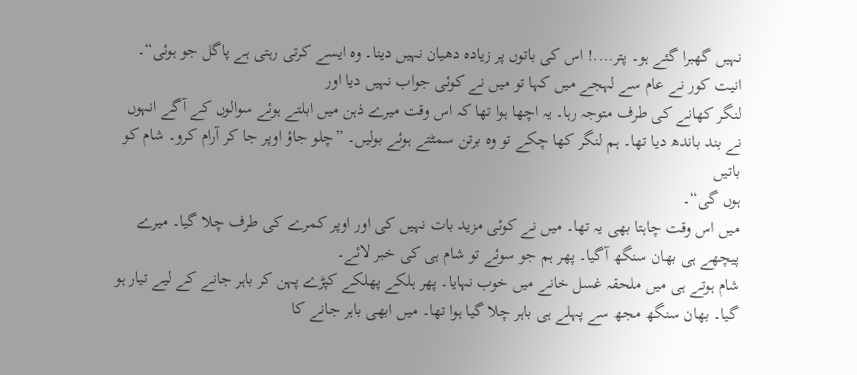نہیں گھبرا گئے ہو۔ پتر….! اس کی باتوں پر زیادہ دھیان نہیں دینا۔ وہ ایسے کرتی رہتی ہے پاگل جو ہوئی“۔ انیت کور نے عام سے لہجے میں کہا تو میں نے کوئی جواب نہیں دیا اور
لنگر کھانے کی طرف متوجہ رہا۔ یہ اچھا ہوا تھا کہ اس وقت میرے ذہن میں ابلتے ہوئے سوالوں کے آگے انہوں نے بند باندھ دیا تھا۔ ہم لنگر کھا چکے تو وہ برتن سمٹتے ہوئے بولیں۔ ”چلو جاؤ اوپر جا کر آرام کرو۔ شام کو باتیں
ہوں گی“۔
میں اس وقت چاہتا بھی یہ تھا۔ میں نے کوئی مزید بات نہیں کی اور اوپر کمرے کی طرف چلا گیا۔ میرے پیچھے ہی بھان سنگھ آگیا۔ پھر ہم جو سوئے تو شام ہی کی خبر لائے۔
شام ہوتے ہی میں ملحقہ غسل خانے میں خوب نہایا۔ پھر ہلکے پھلکے کپڑے پہن کر باہر جانے کے لیے تیار ہو گیا۔ بھان سنگھ مجھ سے پہلے ہی باہر چلا گیا ہوا تھا۔ میں ابھی باہر جانے کا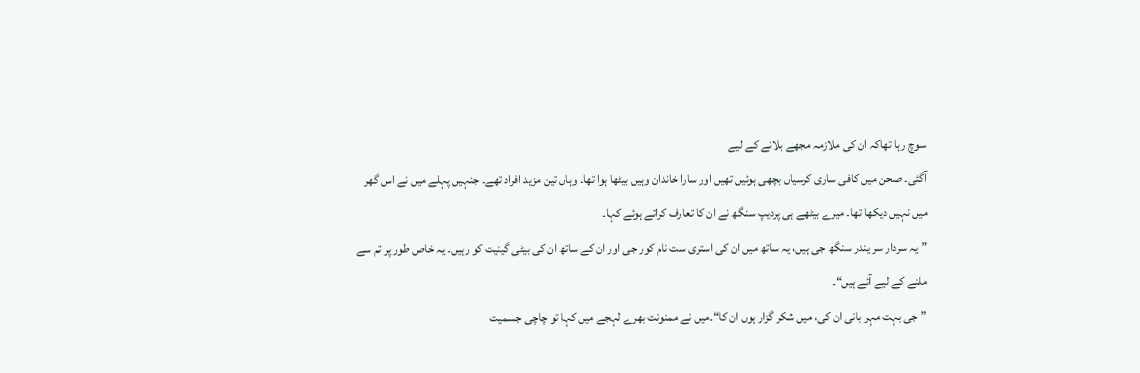سوچ رہا تھاکہ ان کی ملازمہ مجھے بلانے کے لیے
آگئی۔ صحن میں کافی ساری کرسیاں بچھی ہوئیں تھیں اور سارا خاندان وہیں بیٹھا ہوا تھا۔ وہاں تین مزید افراد تھے۔ جنہیں پہلے میں نے اس گھر میں نہیں دیکھا تھا۔ میرے بیٹھے ہی پردیپ سنگھ نے ان کا تعارف کراتے ہوئے کہا۔
”یہ سردار سر یندر سنگھ جی ہیں، یہ ساتھ میں ان کی استری ست نام کور جی اور ان کے ساتھ ان کی بیٹی گینیت کو رہیں۔ یہ خاص طور پر تم سے ملنے کے لیے آئے ہیں“۔
”جی بہت مہر بانی ان کی، میں شکر گزار ہوں ان کا“۔میں نے ممنونت بھرے لہجے میں کہا تو چاچی جسمیت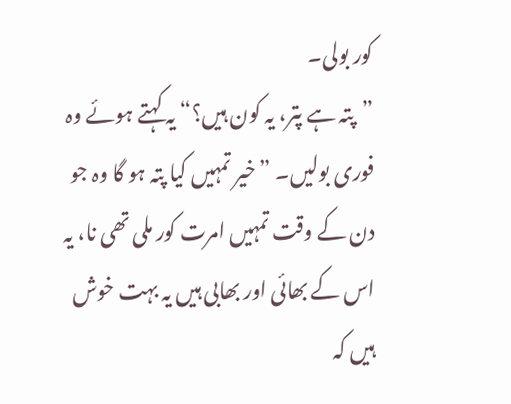کور بولی۔
”پتہ ہے پتر، یہ کون ہیں؟“ یہ کہتے ہوئے وہ فوری بولیں۔ ”خیر تمہیں کیا پتہ ہو گا وہ جو دن کے وقت تمہیں امرت کور ملی تھی نا، یہ اس کے بھائی اور بھابی ہیں یہ بہت خوش ہیں کہ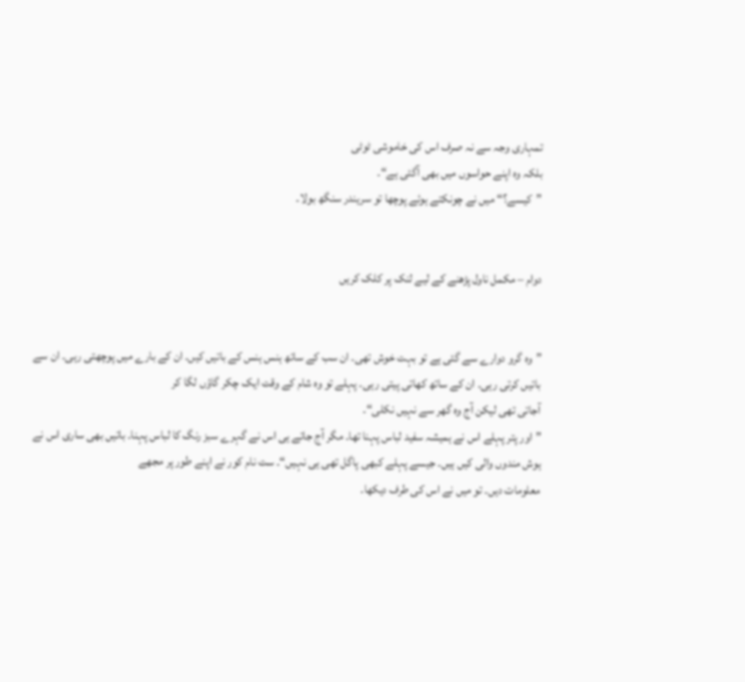تمہاری وجہ سے نہ صرف اس کی خاموشی ٹوٹی
بلکہ وہ اپنے حواسوں میں بھی آگئی ہے“۔
”کیسے؟“ میں نے چونکتے ہوئے پوچھا تو سریندر سنگھ بولا۔


دوام – مکمل ناول پڑھنے کے لیے لنک پر کلک کریں


”وہ گرو دوارے سے گئی ہے تو بہت خوش تھی۔ ان سب کے ساتھ ہنس ہنس کے باتیں کیں۔ ان کے بارے میں پوچھتی رہی۔ ان سے باتیں کرتی رہی۔ ان کے ساتھ کھاتی پیتی رہی۔ پہلے تو وہ شام کے وقت ایک چکر گاؤں لگا کر
آجاتی تھی لیکن آج وہ گھر سے نہیں نکلی“۔
”اور پتر پہلے اس نے ہمیشہ سفید لباس پہنا تھا۔ مگر آج جاتے ہی اس نے گہرے سبز رنگ کا لباس پہنا۔ باتیں بھی ساری اس نے ہوش مندوں والی کیں ہیں۔ جیسے پہلے کبھی پاگل تھی ہی نہیں“۔ ست نام کور نے اپنے طور پر مجھے
معلومات دیں۔ تو میں نے اس کی طرف دیکھا۔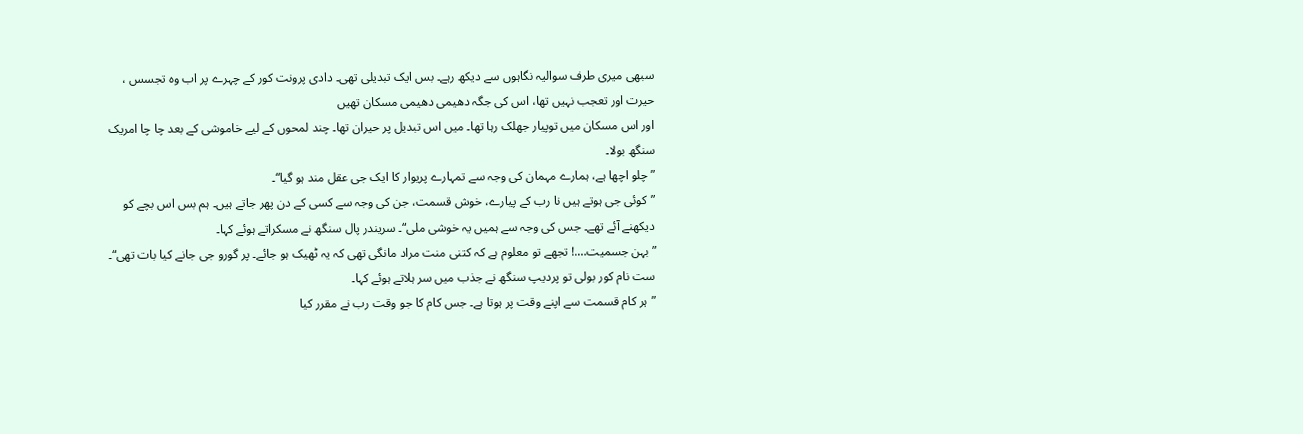سبھی میری طرف سوالیہ نگاہوں سے دیکھ رہے۔ بس ایک تبدیلی تھی۔ دادی پرونت کور کے چہرے پر اب وہ تجسس ، حیرت اور تعجب نہیں تھا، اس کی جگہ دھیمی دھیمی مسکان تھیں
اور اس مسکان میں توپیار جھلک رہا تھا۔ میں اس تبدیل پر حیران تھا۔ چند لمحوں کے لیے خاموشی کے بعد چا چا امریک سنگھ بولا۔
”چلو اچھا ہے، ہمارے مہمان کی وجہ سے تمہارے پریوار کا ایک جی عقل مند ہو گیا“۔
”کوئی جی ہوتے ہیں نا رب کے پیارے، خوش قسمت، جن کی وجہ سے کسی کے دن پھر جاتے ہیں۔ ہم بس اس بچے کو دیکھنے آئے تھے۔ جس کی وجہ سے ہمیں یہ خوشی ملی“۔ سریندر پال سنگھ نے مسکراتے ہوئے کہا۔
”بہن جسمیت….! تجھے تو معلوم ہے کہ کتنی منت مراد مانگی تھی کہ یہ ٹھیک ہو جائے۔ پر گورو جی جانے کیا بات تھی“۔ ست نام کور بولی تو پردیپ سنگھ نے جذب میں سر ہلاتے ہوئے کہا۔
”ہر کام قسمت سے اپنے وقت پر ہوتا ہے۔ جس کام کا جو وقت رب نے مقرر کیا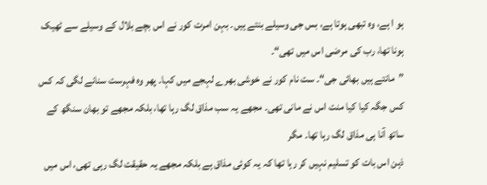ہو ا ہے، وہ تبھی ہوتا ہے، بس جی وسیلے بنتے ہیں۔ بہن امرت کور نے اس بچے بلال کے وسیلے سے ٹھیک ہونا تھا، رب کی مرضی اس میں تھی“۔
”مانتے ہیں بھائی جی“۔ ست نام کور نے خوشی بھرے لہجے میں کہا۔ پھر وہ فہرست سنانے لگی کہ کس کس جگہ کیا کیا منت اس نے مانی تھی۔ مجھے یہ سب مذاق لگ رہا تھا، بلکہ مجھے تو بھان سنگھ کے ساتھ آنا ہی مذاق لگ رہا تھا۔ مگر
ذہن اس بات کو تسلیم نہیں کر رہا تھا کہ یہ کوئی مذاق ہے بلکہ مجھے یہ حقیقت لگ رہی تھی، اس میں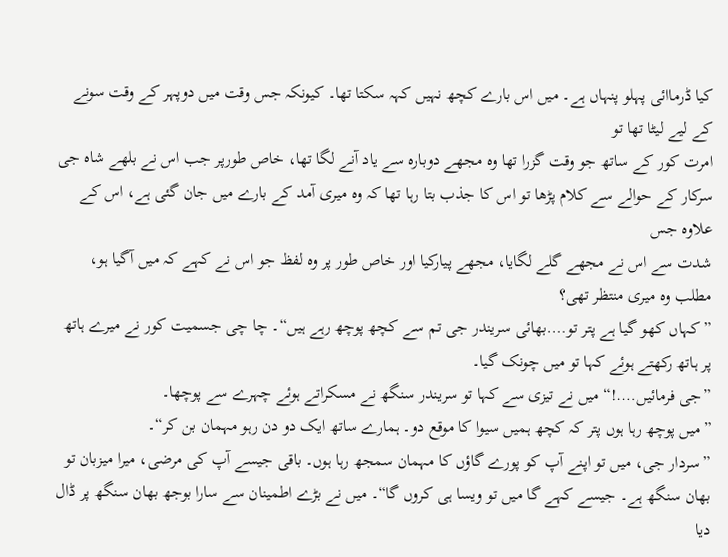کیا ڈرماائی پہلو پنہاں ہے۔ میں اس بارے کچھ نہیں کہہ سکتا تھا۔ کیونکہ جس وقت میں دوپہر کے وقت سونے کے لیے لیٹا تھا تو
امرت کور کے ساتھ جو وقت گزرا تھا وہ مجھے دوبارہ سے یاد آنے لگا تھا، خاص طورپر جب اس نے بلھے شاہ جی سرکار کے حوالے سے کلام پڑھا تو اس کا جذب بتا رہا تھا کہ وہ میری آمد کے بارے میں جان گئی ہے، اس کے علاوہ جس
شدت سے اس نے مجھے گلے لگایا، مجھے پیارکیا اور خاص طور پر وہ لفظ جو اس نے کہے کہ میں آگیا ہو، مطلب وہ میری منتظر تھی؟
”کہاں کھو گیا ہے پتر تو….بھائی سریندر جی تم سے کچھ پوچھ رہے ہیں“۔ چا چی جسمیت کور نے میرے ہاتھ پر ہاتھ رکھتے ہوئے کہا تو میں چونک گیا۔
”جی فرمائیں….!“ میں نے تیزی سے کہا تو سریندر سنگھ نے مسکراتے ہوئے چہرے سے پوچھا۔
”میں پوچھ رہا ہوں پتر کہ کچھ ہمیں سیوا کا موقع دو۔ ہمارے ساتھ ایک دو دن رہو مہمان بن کر“۔
”سردار جی، میں تو اپنے آپ کو پورے گاؤں کا مہمان سمجھ رہا ہوں۔ باقی جیسے آپ کی مرضی، میرا میزبان تو بھان سنگھ ہے۔ جیسے کہے گا میں تو ویسا ہی کروں گا“۔ میں نے بڑے اطمینان سے سارا بوجھ بھان سنگھ پر ڈال دیا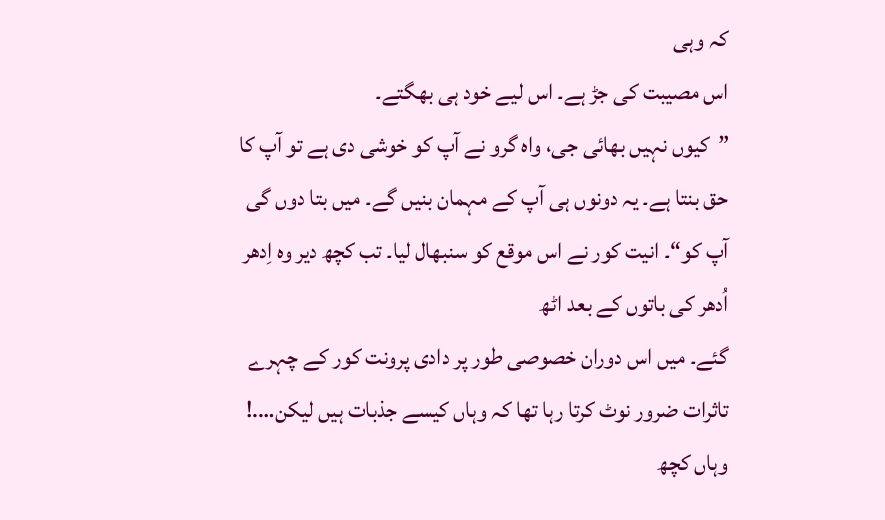کہ وہی
اس مصیبت کی جڑ ہے۔ اس لیے خود ہی بھگتے۔
”کیوں نہیں بھائی جی، واہ گرو نے آپ کو خوشی دی ہے تو آپ کا حق بنتا ہے۔ یہ دونوں ہی آپ کے مہمان بنیں گے۔ میں بتا دوں گی آپ کو“۔ انیت کور نے اس موقع کو سنبھال لیا۔ تب کچھ دیر وہ اِدھر اُدھر کی باتوں کے بعد اٹھ
گئے۔ میں اس دوران خصوصی طور پر دادی پرونت کور کے چہرے تاثرات ضرور نوٹ کرتا رہا تھا کہ وہاں کیسے جذبات ہیں لیکن….! وہاں کچھ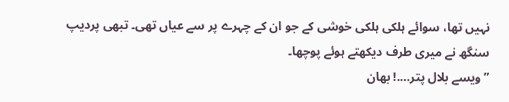نہیں تھا، سوائے ہلکی ہلکی خوشی کے جو ان کے چہرے پر سے عیاں تھی۔ تبھی پردیپ
سنگھ نے میری طرف دیکھتے ہوئے پوچھا۔
”ویسے بلال پتر….! بھان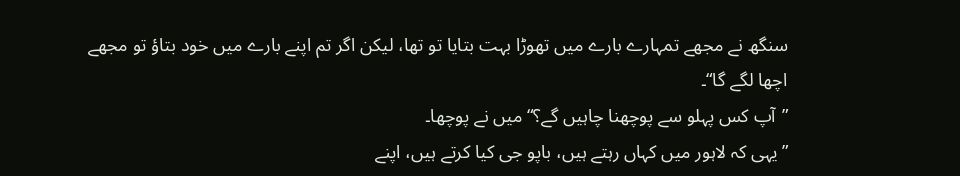سنگھ نے مجھے تمہارے بارے میں تھوڑا بہت بتایا تو تھا، لیکن اگر تم اپنے بارے میں خود بتاؤ تو مجھے اچھا لگے گا“۔
”آپ کس پہلو سے پوچھنا چاہیں گے؟“ میں نے پوچھا۔
”یہی کہ لاہور میں کہاں رہتے ہیں، باپو جی کیا کرتے ہیں، اپنے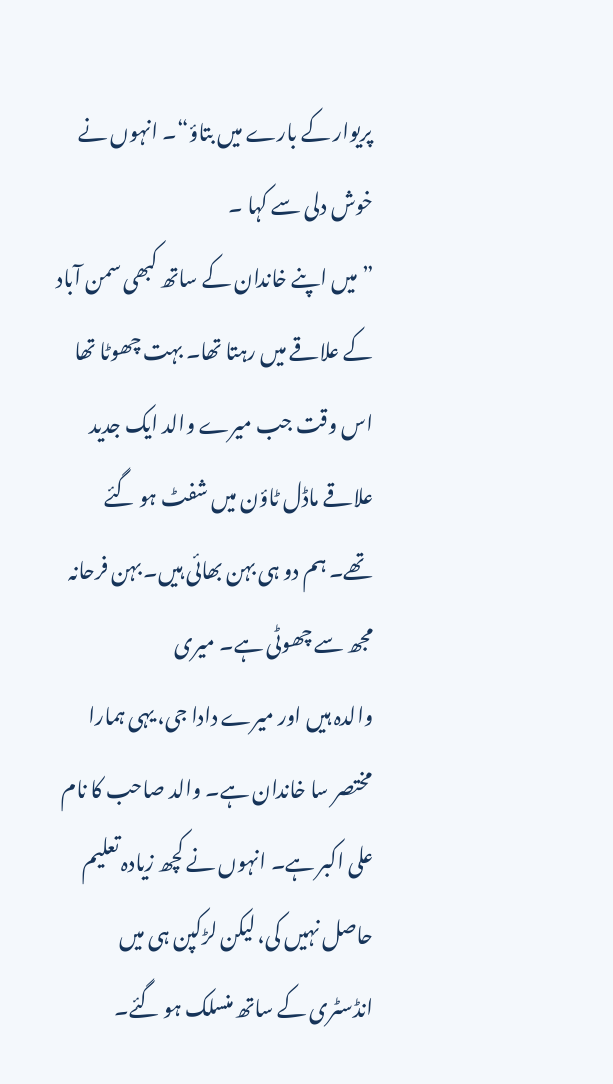پریوار کے بارے میں بتاؤ“۔ انہوں نے خوش دلی سے کہا ۔
”میں اپنے خاندان کے ساتھ کبھی سمن آباد کے علاقے میں رہتا تھا۔ بہت چھوٹا تھا اس وقت جب میرے والد ایک جدید علاقے ماڈل ٹاؤن میں شفٹ ہو گئے تھے۔ ہم دو ہی بہن بھائی ہیں۔ بہن فرحانہ مجھ سے چھوٹی ہے۔ میری
والدہ ہیں اور میرے دادا جی، یہی ہمارا مختصر سا خاندان ہے۔ والد صاحب کا نام علی اکبر ہے۔ انہوں نے کچھ زیادہ تعلیم حاصل نہیں کی، لیکن لڑکپن ہی میں انڈسٹری کے ساتھ منسلک ہو گئے۔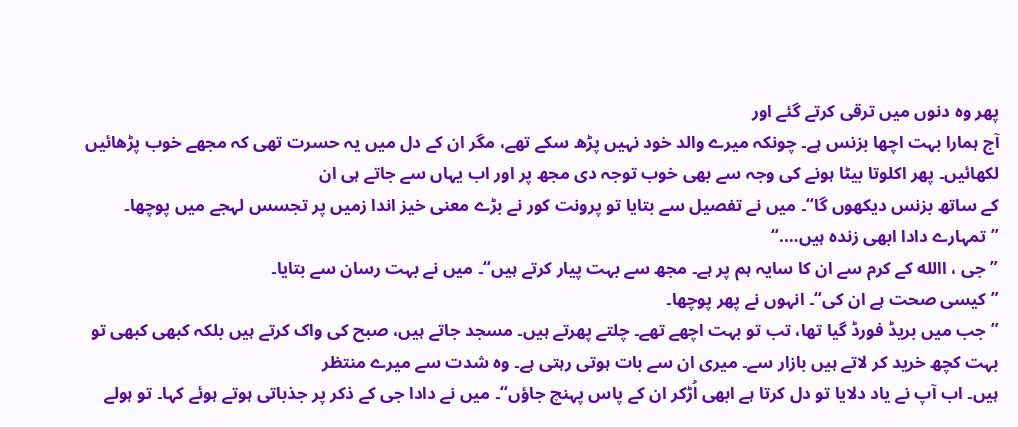پھر وہ دنوں میں ترقی کرتے گئے اور
آج ہمارا بہت اچھا بزنس ہے۔ چونکہ میرے والد خود نہیں پڑھ سکے تھے، مگر ان کے دل میں یہ حسرت تھی کہ مجھے خوب پڑھائیں لکھائیں۔ پھر اکلوتا بیٹا ہونے کی وجہ سے بھی خوب توجہ دی مجھ پر اور اب یہاں سے جاتے ہی ان
کے ساتھ بزنس دیکھوں گا“۔ میں نے تفصیل سے بتایا تو پرونت کور نے بڑے معنی خیز اندا زمیں پر تجسس لہجے میں پوچھا۔
”تمہارے دادا ابھی زندہ ہیں….“
”جی ، االله کے کرم سے ان کا سایہ ہم پر ہے۔ مجھ سے بہت پیار کرتے ہیں“۔ میں نے بہت رسان سے بتایا۔
”کیسی صحت ہے ان کی“۔ انہوں نے پھر پوچھا۔
”جب میں بریڈ فورڈ گیا تھا، تب تو بہت اچھے تھے۔ چلتے پھرتے ہیں۔ مسجد جاتے ہیں، صبح کی واک کرتے ہیں بلکہ کبھی کبھی تو بہت کچھ خرید کر لاتے ہیں بازار سے۔ میری ان سے بات ہوتی رہتی ہے۔ وہ شدت سے میرے منتظر
ہیں۔ اب آپ نے یاد دلایا تو دل کرتا ہے ابھی اُڑکر ان کے پاس پہنچ جاؤں“۔ میں نے دادا جی کے ذکر پر جذباتی ہوتے ہوئے کہا۔ تو ہولے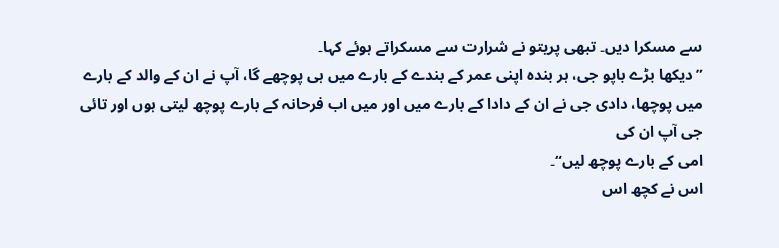سے مسکرا دیں۔ تبھی پریتو نے شرارت سے مسکراتے ہوئے کہا۔
”دیکھا بڑے باپو جی، ہر بندہ اپنی عمر کے بندے کے بارے میں ہی پوچھے گا، آپ نے ان کے والد کے بارے میں پوچھا، دادی جی نے ان کے دادا کے بارے میں اور میں اب فرحانہ کے بارے پوچھ لیتی ہوں اور تائی جی آپ ان کی
امی کے بارے پوچھ لیں“۔
اس نے کچھ اس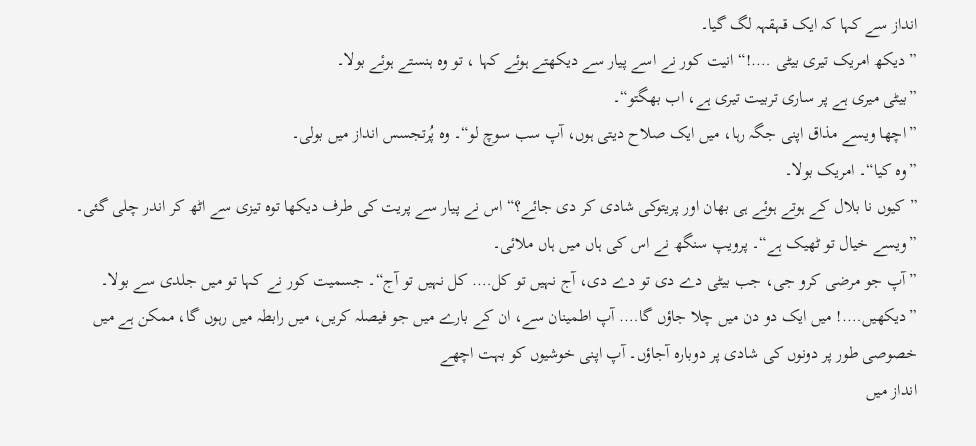انداز سے کہا کہ ایک قہقہہ لگ گیا۔
”دیکھ امریک تیری بیٹی ….!“ انیت کور نے اسے پیار سے دیکھتے ہوئے کہا ، تو وہ ہنستے ہوئے بولا۔
”بیٹی میری ہے پر ساری تربیت تیری ہے، اب بھگتو“۔
”اچھا ویسے مذاق اپنی جگہ رہا، میں ایک صلاح دیتی ہوں، آپ سب سوچ لو“۔ وہ پُرتجسس انداز میں بولی۔
”وہ کیا“۔ امریک بولا۔
”کیوں نا بلال کے ہوتے ہوئے ہی بھان اور پریتوکی شادی کر دی جائے؟“ اس نے پیار سے پریت کی طرف دیکھا توہ تیزی سے اٹھ کر اندر چلی گئی۔
”ویسے خیال تو ٹھیک ہے“۔ پرویپ سنگھ نے اس کی ہاں میں ہاں ملائی۔
”آپ جو مرضی کرو جی، جب بیٹی دے دی تو دے دی، آج نہیں تو کل…. کل نہیں تو آج“۔ جسمیت کور نے کہا تو میں جلدی سے بولا۔
”دیکھیں….! میں ایک دو دن میں چلا جاؤں گا…. آپ اطمینان سے، ان کے بارے میں جو فیصلہ کریں، میں رابطہ میں رہوں گا، ممکن ہے میں خصوصی طور پر دونوں کی شادی پر دوبارہ آجاؤں۔ آپ اپنی خوشیوں کو بہت اچھے
انداز میں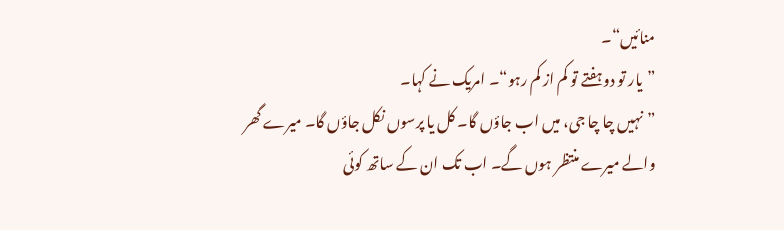منائیں“۔
”یار تو دوہفتے تو کم از کم رہو“۔ امریک نے کہا۔
”نہیں چا چا جی، میں اب جاؤں گا۔ کل یا پرسوں نکل جاؤں گا۔ میرے گھر والے میرے منتظر ہوں گے۔ اب تک ان کے ساتھ کوئی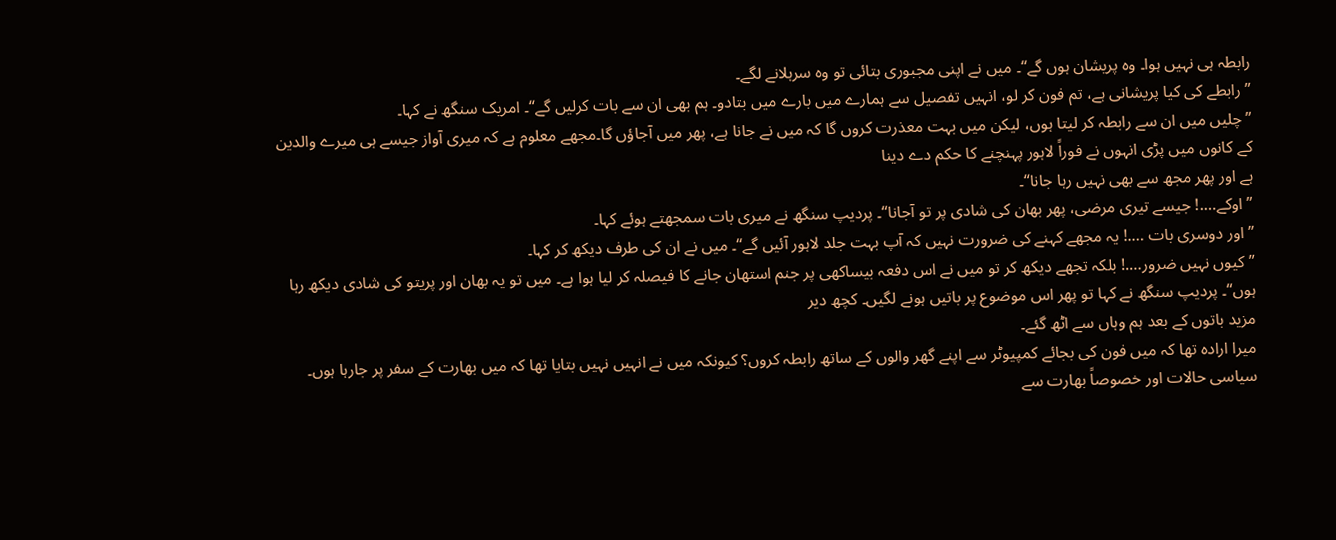رابطہ ہی نہیں ہوا۔ وہ پریشان ہوں گے“۔ میں نے اپنی مجبوری بتائی تو وہ سرہلانے لگے۔
”رابطے کی کیا پریشانی ہے، تم فون کر لو، انہیں تفصیل سے ہمارے میں بارے میں بتادو۔ ہم بھی ان سے بات کرلیں گے“۔ امریک سنگھ نے کہا۔
”چلیں میں ان سے رابطہ کر لیتا ہوں، لیکن میں بہت معذرت کروں گا کہ میں نے جانا ہے، پھر میں آجاؤں گا۔مجھے معلوم ہے کہ میری آواز جیسے ہی میرے والدین کے کانوں میں پڑی انہوں نے فوراً لاہور پہنچنے کا حکم دے دینا
ہے اور پھر مجھ سے بھی نہیں رہا جانا“۔
”اوکے….! جیسے تیری مرضی، پھر بھان کی شادی پر تو آجانا“۔ پردیپ سنگھ نے میری بات سمجھتے ہوئے کہا۔
”اور دوسری بات ….! یہ مجھے کہنے کی ضرورت نہیں کہ آپ بہت جلد لاہور آئیں گے“۔ میں نے ان کی طرف دیکھ کر کہا۔
”کیوں نہیں ضرور….! بلکہ تجھے دیکھ کر تو میں نے اس دفعہ بیساکھی پر جنم استھان جانے کا فیصلہ کر لیا ہوا ہے۔ میں تو یہ بھان اور پریتو کی شادی دیکھ رہا ہوں“۔ پردیپ سنگھ نے کہا تو پھر اس موضوع پر باتیں ہونے لگیں۔ کچھ دیر
مزید باتوں کے بعد ہم وہاں سے اٹھ گئے۔
میرا ارادہ تھا کہ میں فون کی بجائے کمپیوٹر سے اپنے گھر والوں کے ساتھ رابطہ کروں؟ کیونکہ میں نے انہیں نہیں بتایا تھا کہ میں بھارت کے سفر پر جارہا ہوں۔ سیاسی حالات اور خصوصاً بھارت سے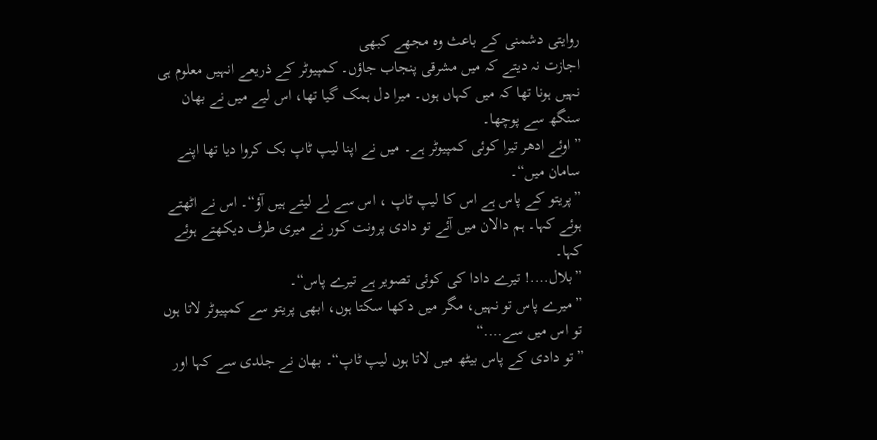روایتی دشمنی کے باعث وہ مجھے کبھی
اجازت نہ دیتے کہ میں مشرقی پنجاب جاؤں۔ کمپیوٹر کے ذریعے انہیں معلوم ہی نہیں ہونا تھا کہ میں کہاں ہوں۔ میرا دل ہمک گیا تھا، اس لیے میں نے بھان سنگھ سے پوچھا۔
”اوئے ادھر تیرا کوئی کمپیوٹر ہے۔ میں نے اپنا لیپ ٹاپ بک کروا دیا تھا اپنے سامان میں“۔
”پریتو کے پاس ہے اس کا لیپ ٹاپ ، اس سے لے لیتے ہیں آؤ“۔ اس نے اٹھتے ہوئے کہا۔ ہم دالان میں آئے تو دادی پرونت کور نے میری طرف دیکھتے ہوئے کہا۔
”بلال….! تیرے دادا کی کوئی تصویر ہے تیرے پاس“۔
”میرے پاس تو نہیں، مگر میں دکھا سکتا ہوں، ابھی پریتو سے کمپیوٹر لاتا ہوں تو اس میں سے….“
”تو دادی کے پاس بیٹھ میں لاتا ہوں لیپ ٹاپ“۔ بھان نے جلدی سے کہا اور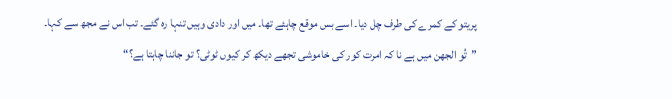پریتو کے کمرے کی طرف چل دیا۔ اسے بس موقع چاہئے تھا۔ میں اور دادی وہیں تنہا رہ گئے۔ تب اس نے مجھ سے کہا۔
”تُو الجھن میں ہے نا کہ امرت کور کی خاموشی تجھے دیکھ کر کیوں ٹوٹی؟ تو جاننا چاہتا ہے؟“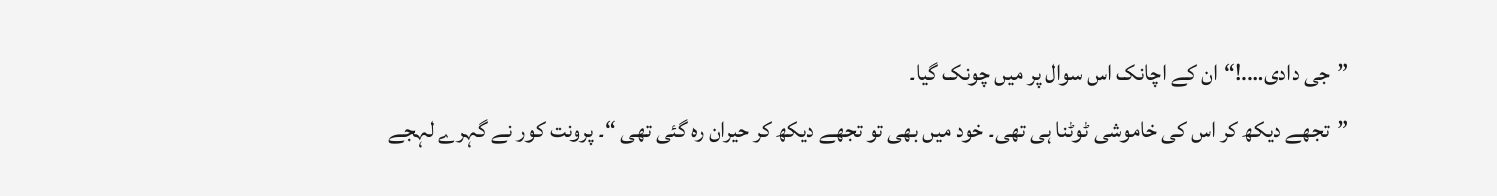”جی دادی….!“ان کے اچانک اس سوال پر میں چونک گیا۔
”تجھے دیکھ کر اس کی خاموشی ٹوٹنا ہی تھی۔ خود میں بھی تو تجھے دیکھ کر حیران رہ گئی تھی “۔ پرونت کور نے گہرے لہجے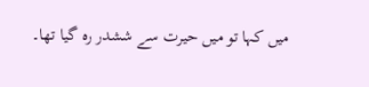میں کہا تو میں حیرت سے ششدر رہ گیا تھا۔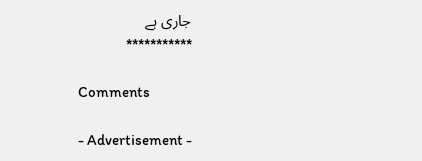جاری ہے
***********

Comments

- Advertisement -